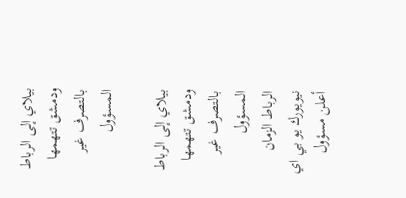بيلاي إلى الرباط ودمشق تتهمها بالتصرف غير المسؤول

بيلاي إلى الرباط ودمشق تتهمها بالتصرف غير المسؤول
الرباط الزمان
نيويورك يو بي اي
أعلن مسؤول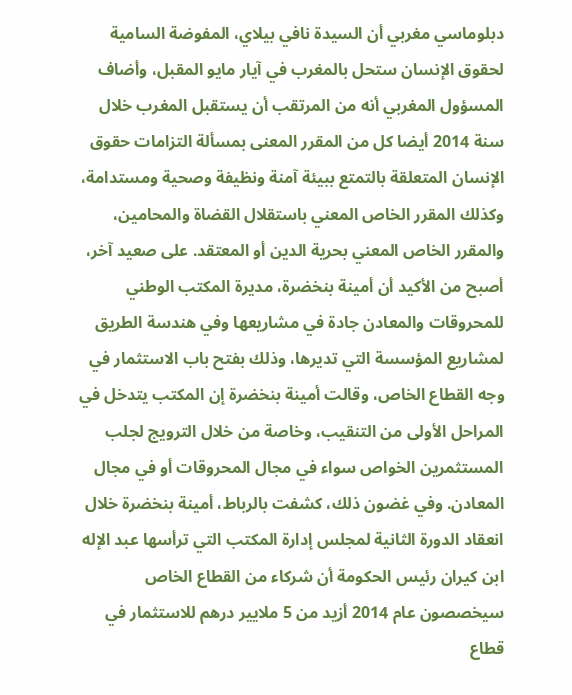دبلوماسي مغربي أن السيدة نافي بيلاي، المفوضة السامية لحقوق الإنسان ستحل بالمغرب في آيار مايو المقبل، وأضاف المسؤول المغربي أنه من المرتقب أن يستقبل المغرب خلال سنة 2014 أيضا كل من المقرر المعنى بمسألة التزامات حقوق الإنسان المتعلقة بالتمتع ببيئة آمنة ونظيفة وصحية ومستدامة، وكذلك المقرر الخاص المعني باستقلال القضاة والمحامين، والمقرر الخاص المعني بحرية الدين أو المعتقد. على صعيد آخر، أصبح من الأكيد أن أمينة بنخضرة، مديرة المكتب الوطني للمحروقات والمعادن جادة في مشاريعها وفي هندسة الطريق لمشاريع المؤسسة التي تديرها، وذلك بفتح باب الاستثمار في وجه القطاع الخاص، وقالت أمينة بنخضرة إن المكتب يتدخل في المراحل الأولى من التنقيب، وخاصة من خلال الترويج لجلب المستثمرين الخواص سواء في مجال المحروقات أو في مجال المعادن. وفي غضون ذلك، كشفت بالرباط، أمينة بنخضرة خلال انعقاد الدورة الثانية لمجلس إدارة المكتب التي ترأسها عبد الإله ابن كيران رئيس الحكومة أن شركاء من القطاع الخاص سيخصصون عام 2014 أزيد من 5 ملايير درهم للاستثمار في قطاع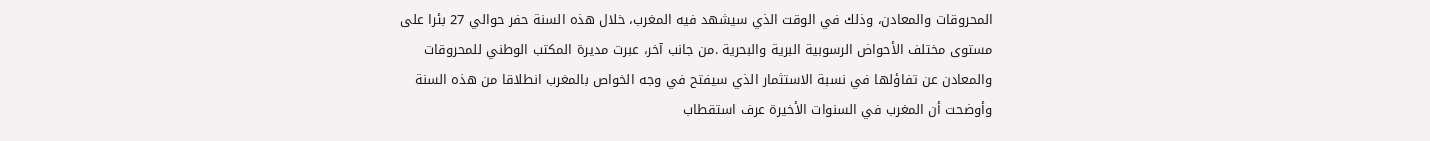المحروقات والمعادن، وذلك في الوقت الذي سيشهد فيه المغرب، خلال هذه السنة حفر حوالي 27 بئرا على مستوى مختلف الأحواض الرسوبية البرية والبحرية .من جانب آخر، عبرت مديرة المكتب الوطني للمحروقات والمعادن عن تفاؤلها في نسبة الاستثمار الذي سيفتح في وجه الخواص بالمغرب انطلاقا من هذه السنة وأوضحت أن المغرب في السنوات الأخيرة عرف استقطاب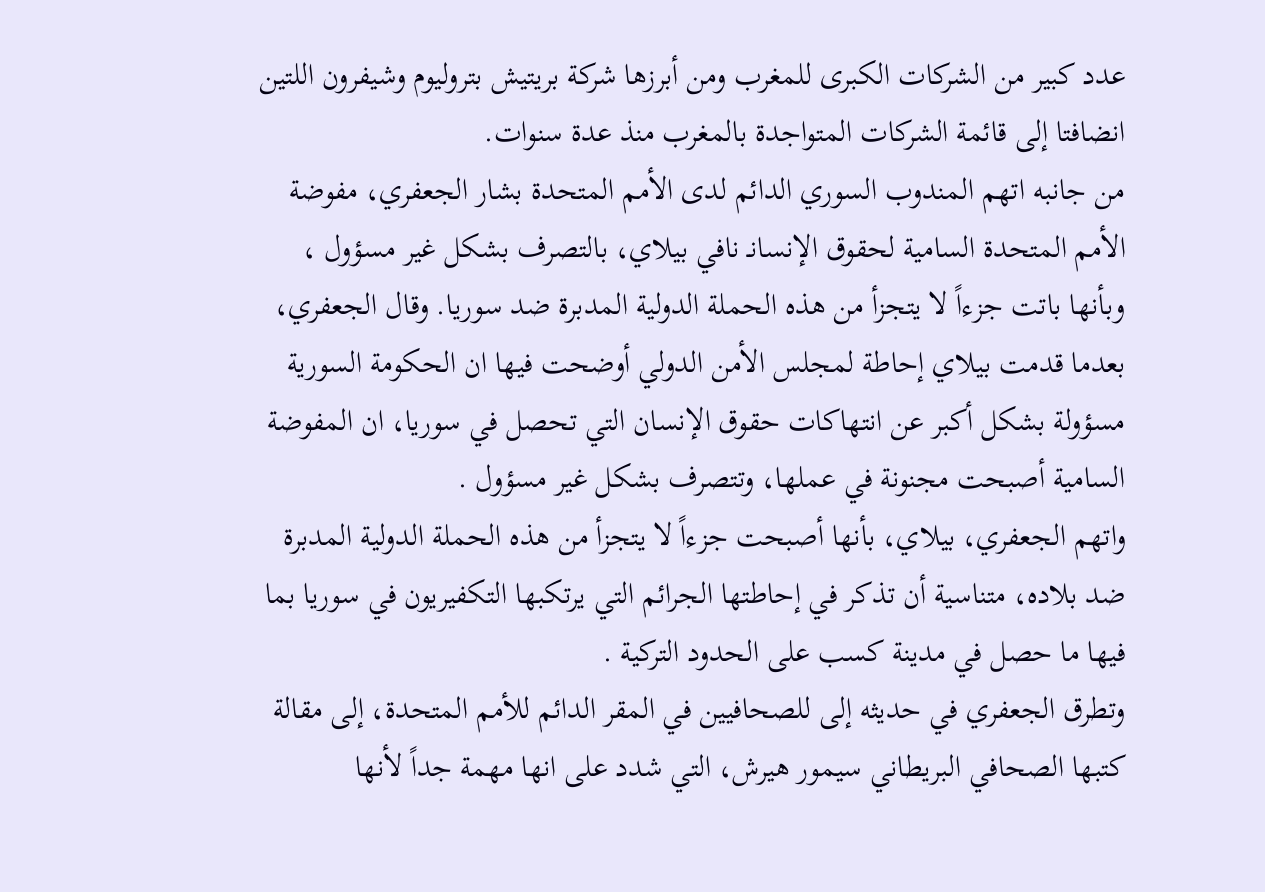عدد كبير من الشركات الكبرى للمغرب ومن أبرزها شركة بريتيش بتروليوم وشيفرون اللتين انضافتا إلى قائمة الشركات المتواجدة بالمغرب منذ عدة سنوات.
من جانبه اتهم المندوب السوري الدائم لدى الأمم المتحدة بشار الجعفري، مفوضة الأمم المتحدة السامية لحقوق الإنسانـ نافي بيلاي، بالتصرف بشكل غير مسؤول ، وبأنها باتت جزءاً لا يتجزأ من هذه الحملة الدولية المدبرة ضد سوريا. وقال الجعفري، بعدما قدمت بيلاي إحاطة لمجلس الأمن الدولي أوضحت فيها ان الحكومة السورية مسؤولة بشكل أكبر عن انتهاكات حقوق الإنسان التي تحصل في سوريا، ان المفوضة السامية أصبحت مجنونة في عملها، وتتصرف بشكل غير مسؤول .
واتهم الجعفري، بيلاي، بأنها أصبحت جزءاً لا يتجزأ من هذه الحملة الدولية المدبرة ضد بلاده، متناسية أن تذكر في إحاطتها الجرائم التي يرتكبها التكفيريون في سوريا بما فيها ما حصل في مدينة كسب على الحدود التركية .
وتطرق الجعفري في حديثه إلى للصحافيين في المقر الدائم للأمم المتحدة، إلى مقالة كتبها الصحافي البريطاني سيمور هيرش، التي شدد على انها مهمة جداً لأنها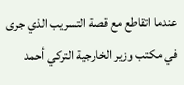عندما اتقاطع مع قصة التسريب الذي جرى في مكتب وزير الخارجية التركي أحمد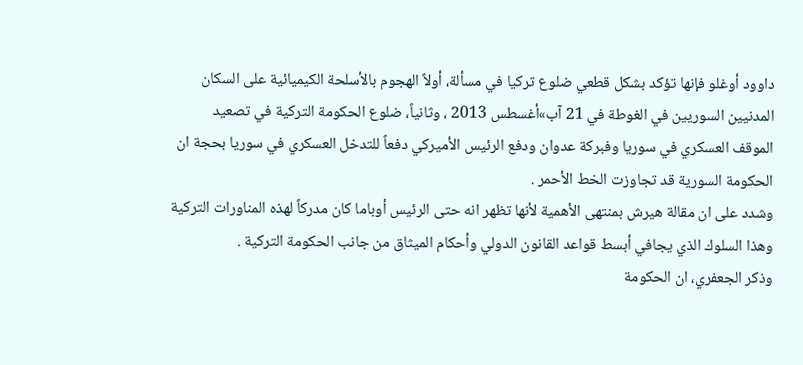داوود أوغلو فإنها تؤكد بشكل قطعي ضلوع تركيا في مسألة، أولاً الهجوم بالأسلحة الكيميائية على السكان المدنيين السوريين في الغوطة في 21 آب»أغسطس 2013 ، وثانياً، ضلوع الحكومة التركية في تصعيد الموقف العسكري في سوريا وفبركة عدوان ودفع الرئيس الأميركي دفعاً للتدخل العسكري في سوريا بحجة ان الحكومة السورية قد تجاوزت الخط الأحمر .
وشدد على ان مقالة هيرش بمنتهى الأهمية لأنها تظهر انه حتى الرئيس أوباما كان مدركاً لهذه المناورات التركية وهذا السلوك الذي يجافي أبسط قواعد القانون الدولي وأحكام الميثاق من جانب الحكومة التركية .
وذكر الجعفري، ان الحكومة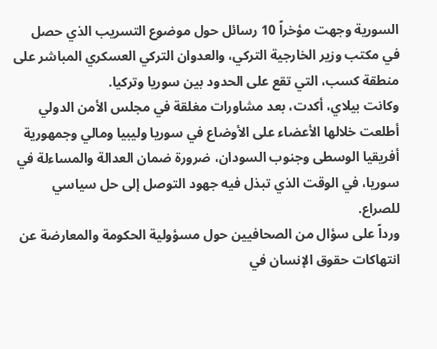السورية وجهت مؤخراً 10 رسائل حول موضوع التسريب الذي حصل في مكتب وزير الخارجية التركي، والعدوان التركي العسكري المباشر على منطقة كسب، التي تقع على الحدود بين سوريا وتركيا.
وكانت بيلاي، أكدت، بعد مشاورات مغلقة في مجلس الأمن الدولي أطلعت خلالها الأعضاء على الأوضاع في سوريا وليبيا ومالي وجمهورية أفريقيا الوسطى وجنوب السودان، ضرورة ضمان العدالة والمساءلة في سوريا، في الوقت الذي تبذل فيه جهود التوصل إلى حل سياسي للصراع.
ورداً على سؤال من الصحافيين حول مسؤولية الحكومة والمعارضة عن انتهاكات حقوق الإنسان في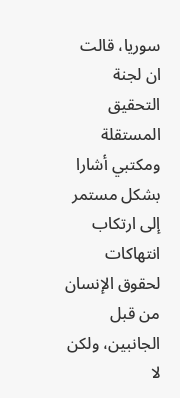سوريا، قالت ان لجنة التحقيق المستقلة ومكتبي أشارا بشكل مستمر إلى ارتكاب انتهاكات لحقوق الإنسان من قبل الجانبين، ولكن لا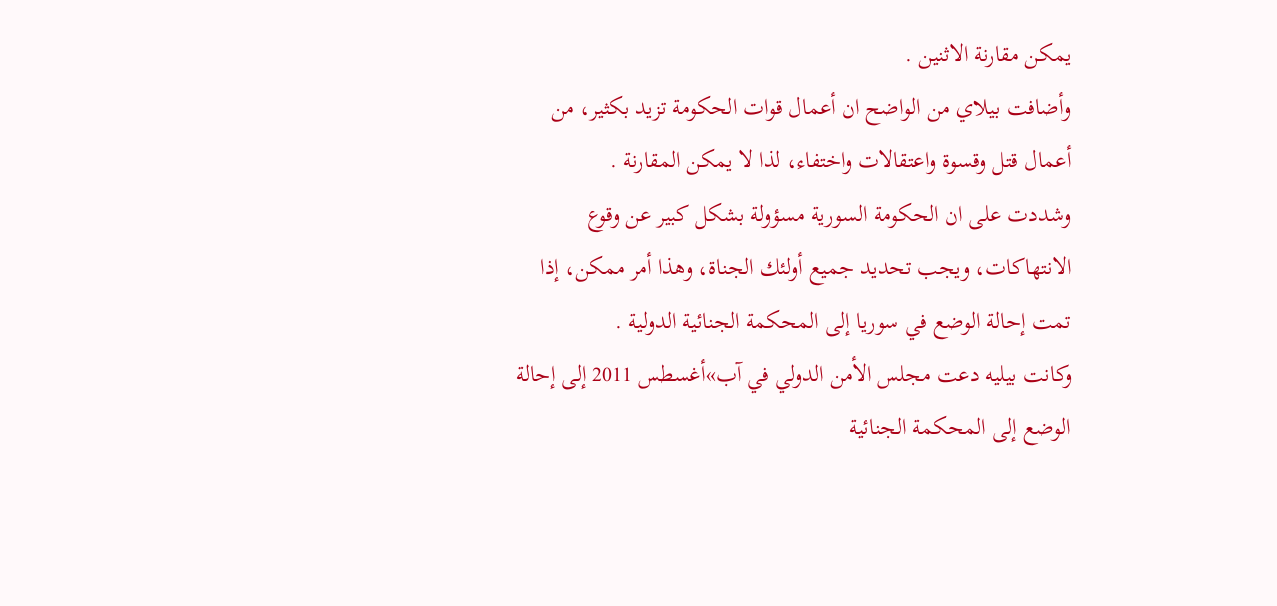يمكن مقارنة الاثنين .
وأضافت بيلاي من الواضح ان أعمال قوات الحكومة تزيد بكثير، من أعمال قتل وقسوة واعتقالات واختفاء، لذا لا يمكن المقارنة .
وشددت على ان الحكومة السورية مسؤولة بشكل كبير عن وقوع الانتهاكات، ويجب تحديد جميع أولئك الجناة، وهذا أمر ممكن، إذا تمت إحالة الوضع في سوريا إلى المحكمة الجنائية الدولية .
وكانت بيليه دعت مجلس الأمن الدولي في آب»أغسطس 2011 إلى إحالة الوضع إلى المحكمة الجنائية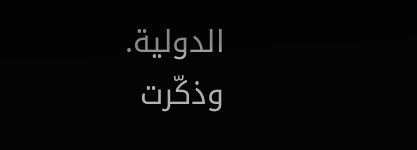الدولية.
وذكّرت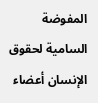المفوضة السامية لحقوق الإنسان أعضاء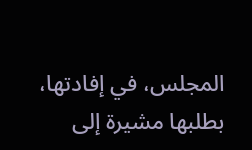المجلس، في إفادتها، بطلبها مشيرة إلى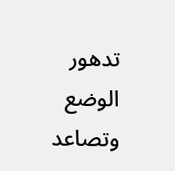تدهور الوضع وتصاعد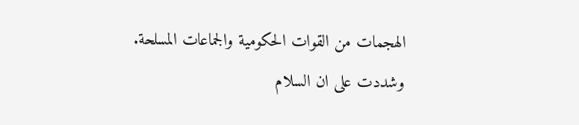الهجمات من القوات الحكومية والجماعات المسلحة.
وشددت على ان السلام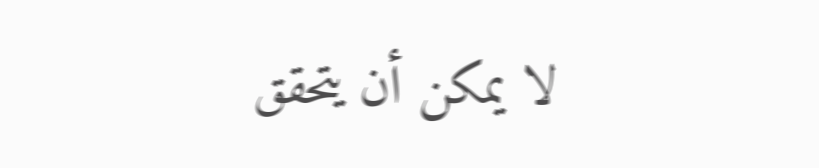لا يمكن أن يتحقق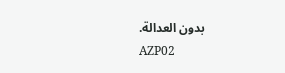بدون العدالة.
AZP02